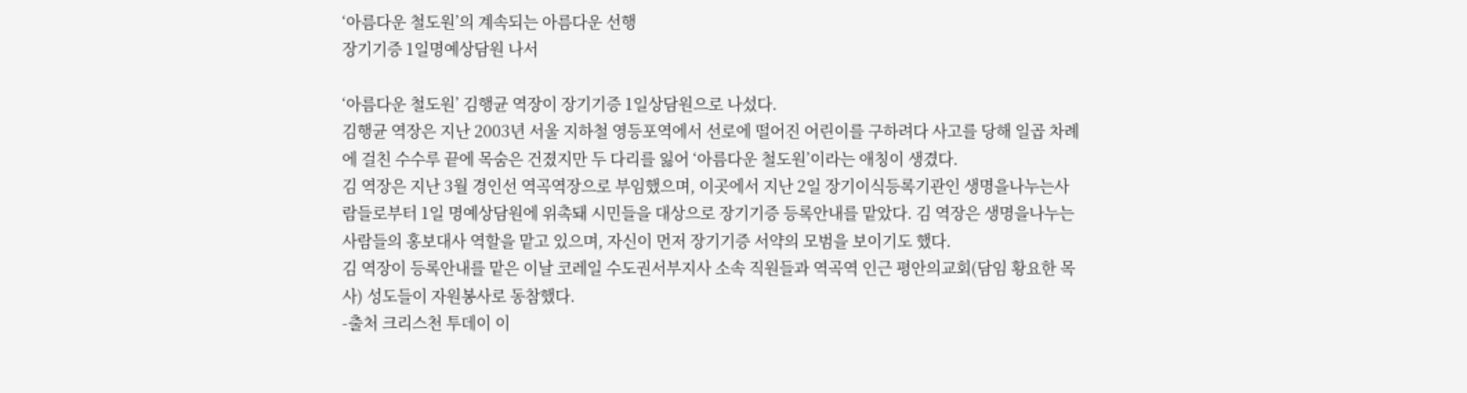‘아름다운 철도원’의 계속되는 아름다운 선행
장기기증 1일명예상담원 나서

‘아름다운 철도원’ 김행균 역장이 장기기증 1일상담원으로 나섰다.
김행균 역장은 지난 2003년 서울 지하철 영등포역에서 선로에 떨어진 어린이를 구하려다 사고를 당해 일곱 차례에 걸친 수수루 끝에 목숨은 건졌지만 두 다리를 잃어 ‘아름다운 철도원’이라는 애칭이 생겼다.
김 역장은 지난 3월 경인선 역곡역장으로 부임했으며, 이곳에서 지난 2일 장기이식등록기관인 생명을나누는사람들로부터 1일 명예상담원에 위촉돼 시민들을 대상으로 장기기증 등록안내를 맡았다. 김 역장은 생명을나누는사람들의 홍보대사 역할을 맡고 있으며, 자신이 먼저 장기기증 서약의 모범을 보이기도 했다.
김 역장이 등록안내를 맡은 이날 코레일 수도권서부지사 소속 직원들과 역곡역 인근 평안의교회(담임 황요한 목사) 성도들이 자원봉사로 동참했다.
-출처 크리스천 투데이 이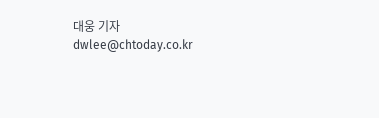대웅 기자 dwlee@chtoday.co.kr